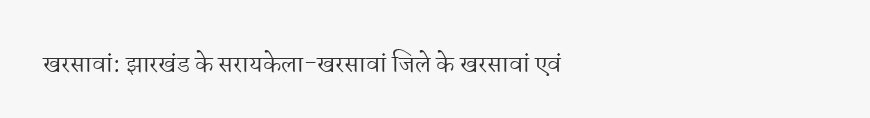खरसावां: झारखंड के सरायकेला-खरसावां जिले के खरसावां एवं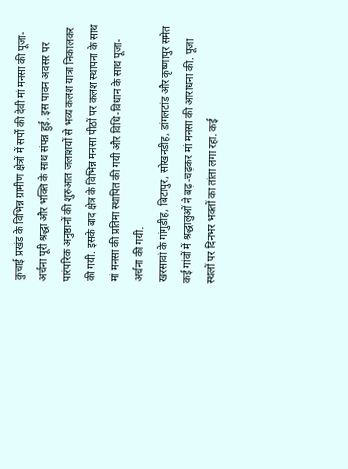कुचाई प्रखंड के विभिन्न ग्रामीण क्षेत्रों में सर्पों की देवी मां मनसा की पूजा-अर्चना पूरी श्रद्धा और भक्ति के साथ संपन्न हुई. इस पावन अवसर पर पारंपरिक अनुष्ठानों की शुरुआत जलाशयों से भव्य कलश यात्रा निकालकर की गयी. इसके बाद क्षेत्र के विभिन्न मनसा पीठों पर कलश स्थापना के साथ मां मनसा की प्रतिमा स्थापित की गयी और विधि-विधान के साथ पूजा-अर्चना की गयी.
खरसावां के गांगुडीह, बिटापुर, सोखनडीह, डांगलटांड और कृष्णापुर समेत कई गांवों में श्रद्धालुओं ने बढ़-चढ़कर मां मनसा की आराधना की. पूजा स्थलों पर दिनभर भक्तों का तांता लगा रहा. कई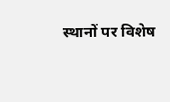स्थानों पर विशेष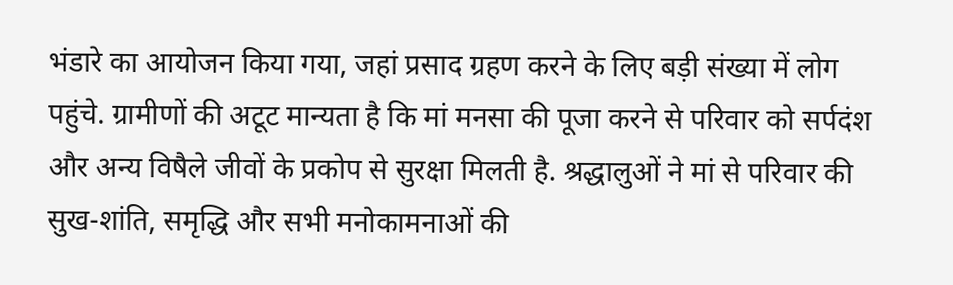भंडारे का आयोजन किया गया, जहां प्रसाद ग्रहण करने के लिए बड़ी संख्या में लोग पहुंचे. ग्रामीणों की अटूट मान्यता है कि मां मनसा की पूजा करने से परिवार को सर्पदंश और अन्य विषैले जीवों के प्रकोप से सुरक्षा मिलती है. श्रद्धालुओं ने मां से परिवार की सुख-शांति, समृद्धि और सभी मनोकामनाओं की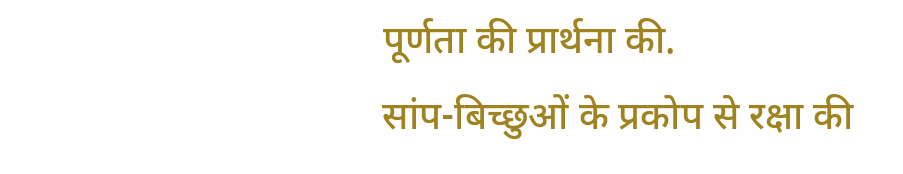पूर्णता की प्रार्थना की.
सांप-बिच्छुओं के प्रकोप से रक्षा की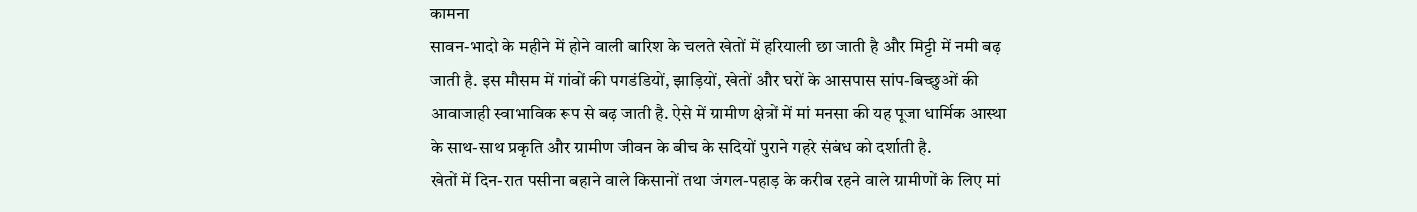कामना
सावन-भादो के महीने में होने वाली बारिश के चलते खेतों में हरियाली छा जाती है और मिट्टी में नमी बढ़ जाती है. इस मौसम में गांवों की पगडंडियों, झाड़ियों, खेतों और घरों के आसपास सांप-बिच्छुओं की आवाजाही स्वाभाविक रूप से बढ़ जाती है. ऐसे में ग्रामीण क्षेत्रों में मां मनसा की यह पूजा धार्मिक आस्था के साथ-साथ प्रकृति और ग्रामीण जीवन के बीच के सदियों पुराने गहरे संबंध को दर्शाती है.
खेतों में दिन-रात पसीना बहाने वाले किसानों तथा जंगल-पहाड़ के करीब रहने वाले ग्रामीणों के लिए मां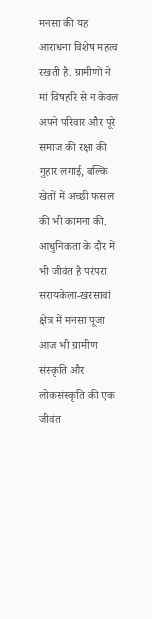मनसा की यह आराधना विशेष महत्व रखती है. ग्रामीणों ने मां विषहरि से न केवल अपने परिवार और पूरे समाज की रक्षा की गुहार लगाई, बल्कि खेतों में अच्छी फसल की भी कामना की.
आधुनिकता के दौर में भी जीवंत है परंपरा
सरायकेला-खरसावां क्षेत्र में मनसा पूजा आज भी ग्रामीण संस्कृति और लोकसंस्कृति की एक जीवंत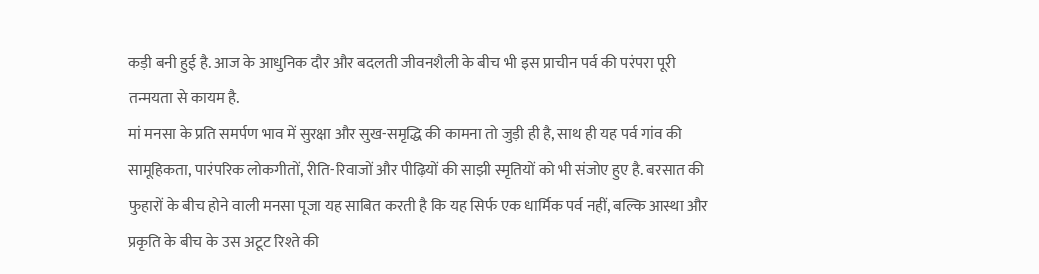कड़ी बनी हुई है. आज के आधुनिक दौर और बदलती जीवनशैली के बीच भी इस प्राचीन पर्व की परंपरा पूरी तन्मयता से कायम है.
मां मनसा के प्रति समर्पण भाव में सुरक्षा और सुख-समृद्धि की कामना तो जुड़ी ही है, साथ ही यह पर्व गांव की सामूहिकता, पारंपरिक लोकगीतों, रीति-रिवाजों और पीढ़ियों की साझी स्मृतियों को भी संजोए हुए है. बरसात की फुहारों के बीच होने वाली मनसा पूजा यह साबित करती है कि यह सिर्फ एक धार्मिक पर्व नहीं, बल्कि आस्था और प्रकृति के बीच के उस अटूट रिश्ते की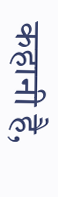कहानी है,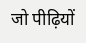जो पीढ़ियों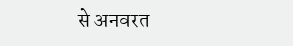से अनवरत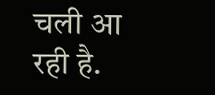चली आ रही है.